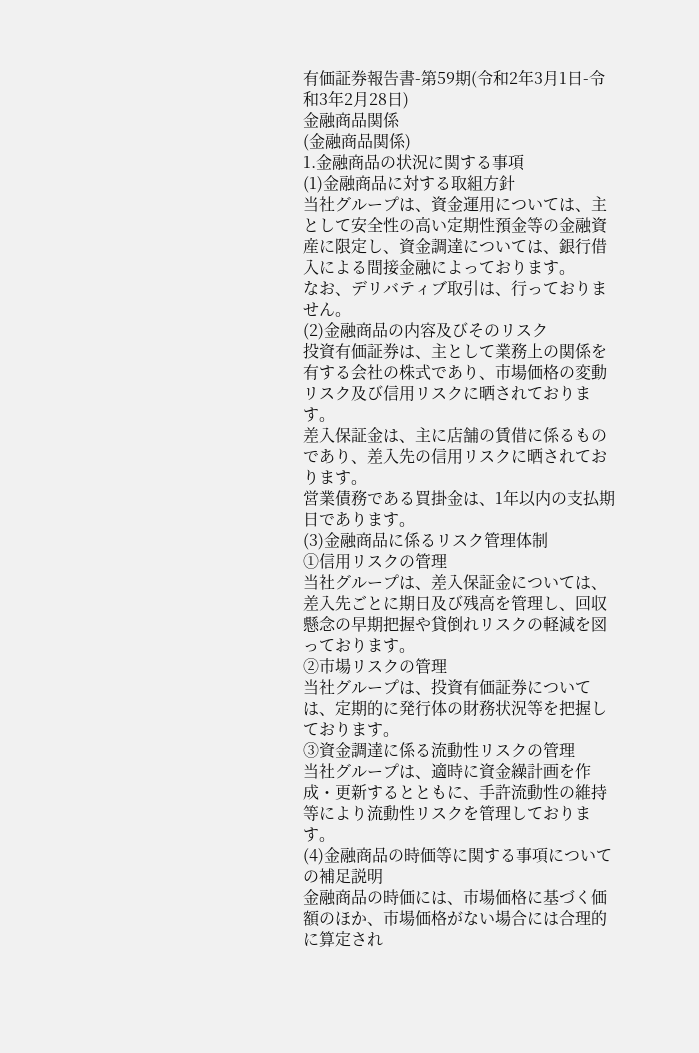有価証券報告書-第59期(令和2年3月1日-令和3年2月28日)
金融商品関係
(金融商品関係)
1.金融商品の状況に関する事項
(1)金融商品に対する取組方針
当社グループは、資金運用については、主として安全性の高い定期性預金等の金融資産に限定し、資金調達については、銀行借入による間接金融によっております。
なお、デリバティブ取引は、行っておりません。
(2)金融商品の内容及びそのリスク
投資有価証券は、主として業務上の関係を有する会社の株式であり、市場価格の変動リスク及び信用リスクに晒されております。
差入保証金は、主に店舗の賃借に係るものであり、差入先の信用リスクに晒されております。
営業債務である買掛金は、1年以内の支払期日であります。
(3)金融商品に係るリスク管理体制
①信用リスクの管理
当社グループは、差入保証金については、差入先ごとに期日及び残高を管理し、回収懸念の早期把握や貸倒れリスクの軽減を図っております。
②市場リスクの管理
当社グループは、投資有価証券については、定期的に発行体の財務状況等を把握しております。
③資金調達に係る流動性リスクの管理
当社グループは、適時に資金繰計画を作成・更新するとともに、手許流動性の維持等により流動性リスクを管理しております。
(4)金融商品の時価等に関する事項についての補足説明
金融商品の時価には、市場価格に基づく価額のほか、市場価格がない場合には合理的に算定され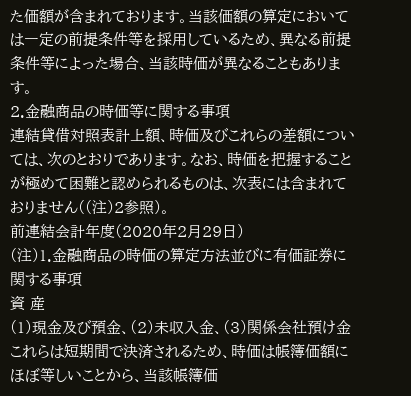た価額が含まれております。当該価額の算定においては一定の前提条件等を採用しているため、異なる前提条件等によった場合、当該時価が異なることもあります。
2.金融商品の時価等に関する事項
連結貸借対照表計上額、時価及びこれらの差額については、次のとおりであります。なお、時価を把握することが極めて困難と認められるものは、次表には含まれておりません((注)2参照)。
前連結会計年度(2020年2月29日)
(注)1.金融商品の時価の算定方法並びに有価証券に関する事項
資 産
(1)現金及び預金、(2)未収入金、(3)関係会社預け金
これらは短期間で決済されるため、時価は帳簿価額にほぼ等しいことから、当該帳簿価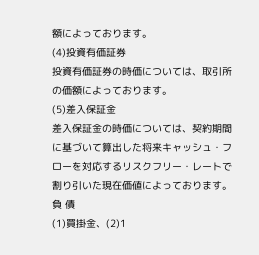額によっております。
(4)投資有価証券
投資有価証券の時価については、取引所の価額によっております。
(5)差入保証金
差入保証金の時価については、契約期間に基づいて算出した将来キャッシュ・フローを対応するリスクフリー・レートで割り引いた現在価値によっております。
負 債
(1)買掛金、(2)1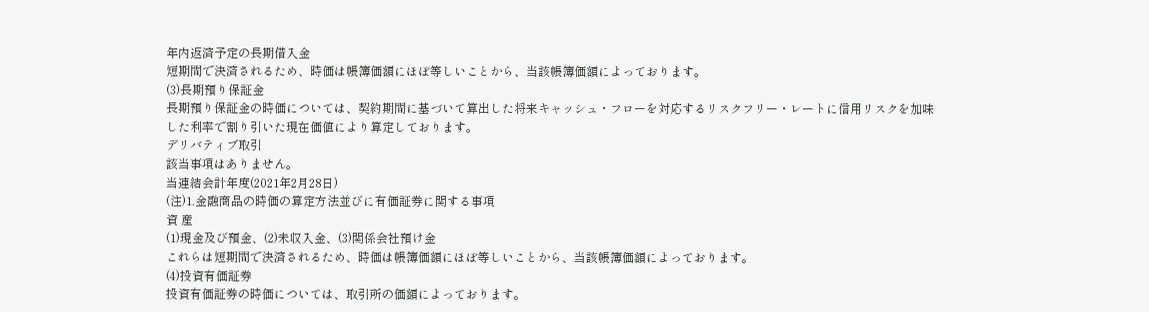年内返済予定の長期借入金
短期間で決済されるため、時価は帳簿価額にほぼ等しいことから、当該帳簿価額によっております。
(3)長期預り保証金
長期預り保証金の時価については、契約期間に基づいて算出した将来キャッシュ・フローを対応するリスクフリー・レートに信用リスクを加味した利率で割り引いた現在価値により算定しております。
デリバティブ取引
該当事項はありません。
当連結会計年度(2021年2月28日)
(注)1.金融商品の時価の算定方法並びに有価証券に関する事項
資 産
(1)現金及び預金、(2)未収入金、(3)関係会社預け金
これらは短期間で決済されるため、時価は帳簿価額にほぼ等しいことから、当該帳簿価額によっております。
(4)投資有価証券
投資有価証券の時価については、取引所の価額によっております。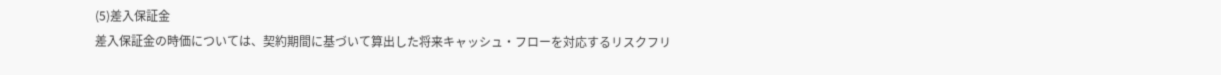(5)差入保証金
差入保証金の時価については、契約期間に基づいて算出した将来キャッシュ・フローを対応するリスクフリ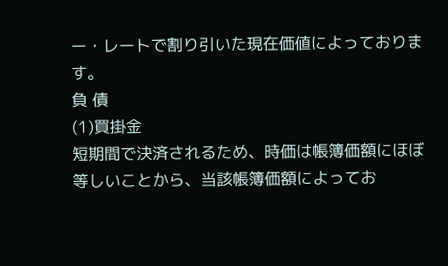ー・レートで割り引いた現在価値によっております。
負 債
(1)買掛金
短期間で決済されるため、時価は帳簿価額にほぼ等しいことから、当該帳簿価額によってお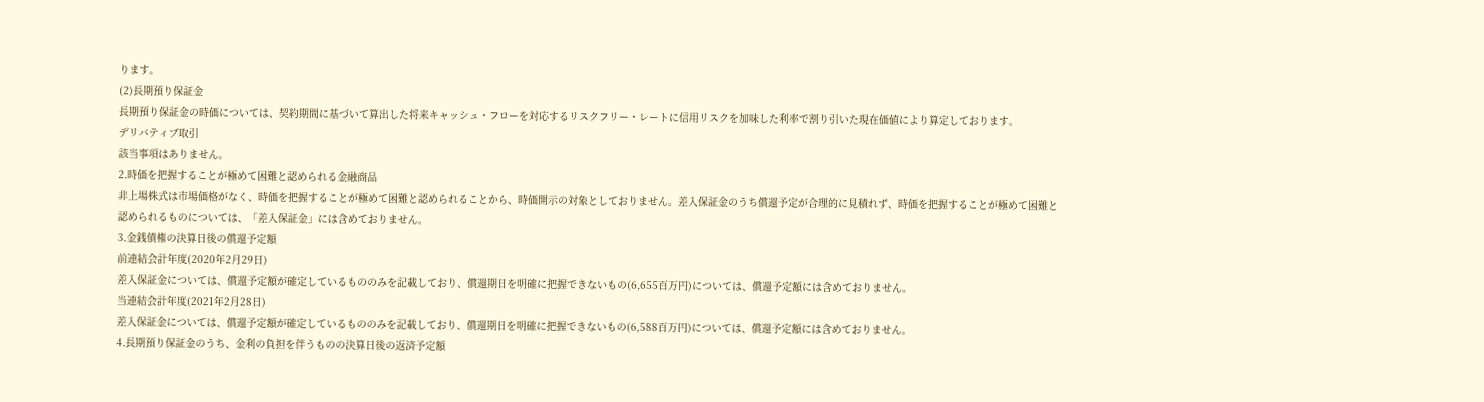ります。
(2)長期預り保証金
長期預り保証金の時価については、契約期間に基づいて算出した将来キャッシュ・フローを対応するリスクフリー・レートに信用リスクを加味した利率で割り引いた現在価値により算定しております。
デリバティブ取引
該当事項はありません。
2.時価を把握することが極めて困難と認められる金融商品
非上場株式は市場価格がなく、時価を把握することが極めて困難と認められることから、時価開示の対象としておりません。差入保証金のうち償還予定が合理的に見積れず、時価を把握することが極めて困難と認められるものについては、「差入保証金」には含めておりません。
3.金銭債権の決算日後の償還予定額
前連結会計年度(2020年2月29日)
差入保証金については、償還予定額が確定しているもののみを記載しており、償還期日を明確に把握できないもの(6,655百万円)については、償還予定額には含めておりません。
当連結会計年度(2021年2月28日)
差入保証金については、償還予定額が確定しているもののみを記載しており、償還期日を明確に把握できないもの(6,588百万円)については、償還予定額には含めておりません。
4.長期預り保証金のうち、金利の負担を伴うものの決算日後の返済予定額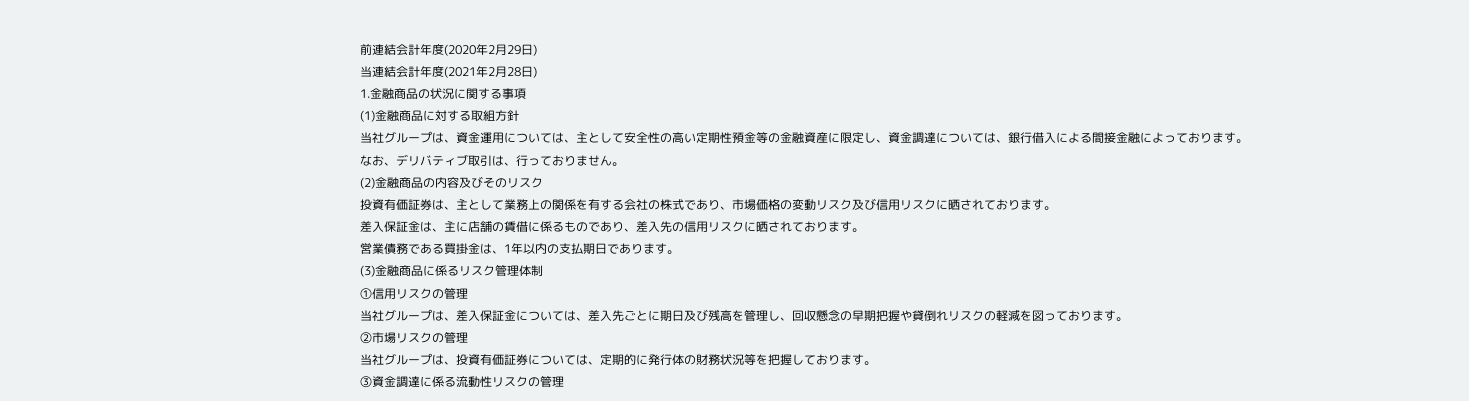前連結会計年度(2020年2月29日)
当連結会計年度(2021年2月28日)
1.金融商品の状況に関する事項
(1)金融商品に対する取組方針
当社グループは、資金運用については、主として安全性の高い定期性預金等の金融資産に限定し、資金調達については、銀行借入による間接金融によっております。
なお、デリバティブ取引は、行っておりません。
(2)金融商品の内容及びそのリスク
投資有価証券は、主として業務上の関係を有する会社の株式であり、市場価格の変動リスク及び信用リスクに晒されております。
差入保証金は、主に店舗の賃借に係るものであり、差入先の信用リスクに晒されております。
営業債務である買掛金は、1年以内の支払期日であります。
(3)金融商品に係るリスク管理体制
①信用リスクの管理
当社グループは、差入保証金については、差入先ごとに期日及び残高を管理し、回収懸念の早期把握や貸倒れリスクの軽減を図っております。
②市場リスクの管理
当社グループは、投資有価証券については、定期的に発行体の財務状況等を把握しております。
③資金調達に係る流動性リスクの管理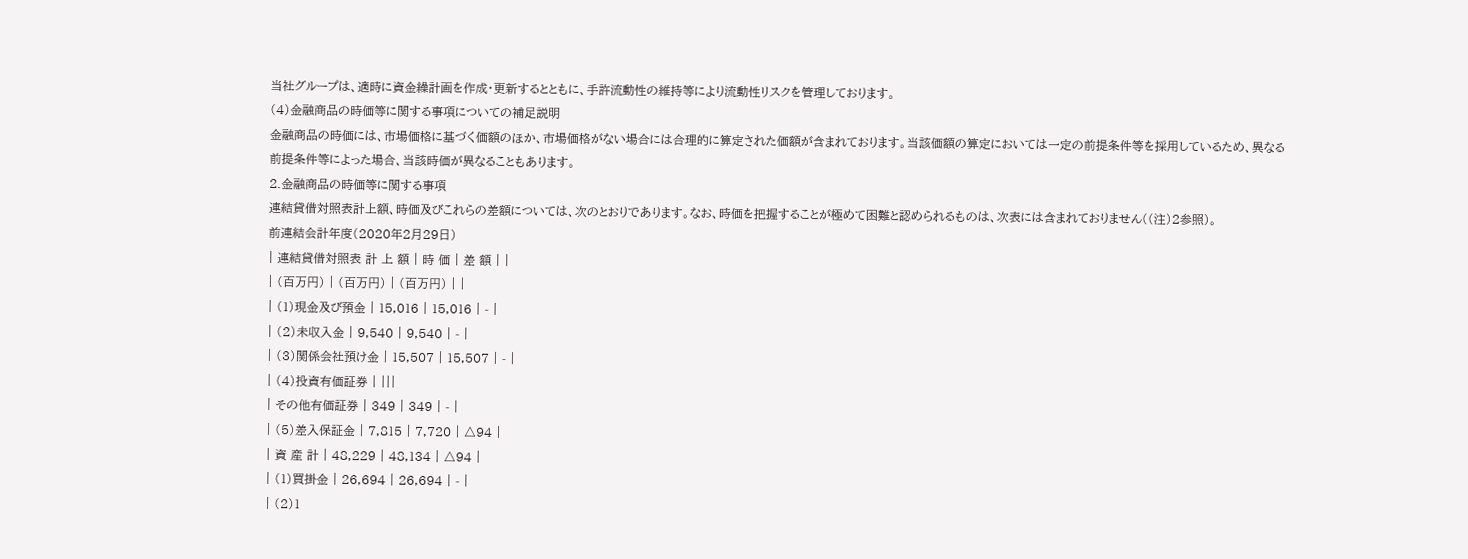当社グループは、適時に資金繰計画を作成・更新するとともに、手許流動性の維持等により流動性リスクを管理しております。
(4)金融商品の時価等に関する事項についての補足説明
金融商品の時価には、市場価格に基づく価額のほか、市場価格がない場合には合理的に算定された価額が含まれております。当該価額の算定においては一定の前提条件等を採用しているため、異なる前提条件等によった場合、当該時価が異なることもあります。
2.金融商品の時価等に関する事項
連結貸借対照表計上額、時価及びこれらの差額については、次のとおりであります。なお、時価を把握することが極めて困難と認められるものは、次表には含まれておりません((注)2参照)。
前連結会計年度(2020年2月29日)
| 連結貸借対照表 計 上 額 | 時 価 | 差 額 | |
| (百万円) | (百万円) | (百万円) | |
| (1)現金及び預金 | 15,016 | 15,016 | - |
| (2)未収入金 | 9,540 | 9,540 | - |
| (3)関係会社預け金 | 15,507 | 15,507 | - |
| (4)投資有価証券 | |||
| その他有価証券 | 349 | 349 | - |
| (5)差入保証金 | 7,815 | 7,720 | △94 |
| 資 産 計 | 48,229 | 48,134 | △94 |
| (1)買掛金 | 26,694 | 26,694 | - |
| (2)1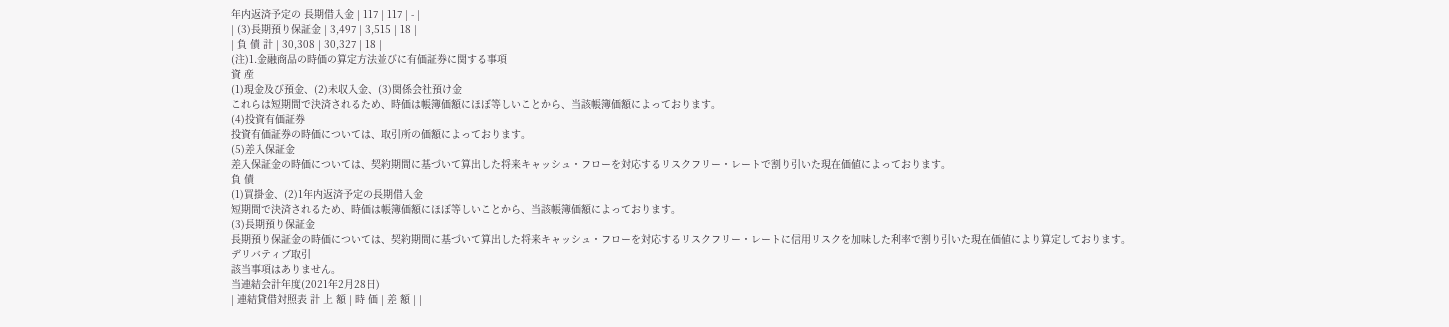年内返済予定の 長期借入金 | 117 | 117 | - |
| (3)長期預り保証金 | 3,497 | 3,515 | 18 |
| 負 債 計 | 30,308 | 30,327 | 18 |
(注)1.金融商品の時価の算定方法並びに有価証券に関する事項
資 産
(1)現金及び預金、(2)未収入金、(3)関係会社預け金
これらは短期間で決済されるため、時価は帳簿価額にほぼ等しいことから、当該帳簿価額によっております。
(4)投資有価証券
投資有価証券の時価については、取引所の価額によっております。
(5)差入保証金
差入保証金の時価については、契約期間に基づいて算出した将来キャッシュ・フローを対応するリスクフリー・レートで割り引いた現在価値によっております。
負 債
(1)買掛金、(2)1年内返済予定の長期借入金
短期間で決済されるため、時価は帳簿価額にほぼ等しいことから、当該帳簿価額によっております。
(3)長期預り保証金
長期預り保証金の時価については、契約期間に基づいて算出した将来キャッシュ・フローを対応するリスクフリー・レートに信用リスクを加味した利率で割り引いた現在価値により算定しております。
デリバティブ取引
該当事項はありません。
当連結会計年度(2021年2月28日)
| 連結貸借対照表 計 上 額 | 時 価 | 差 額 | |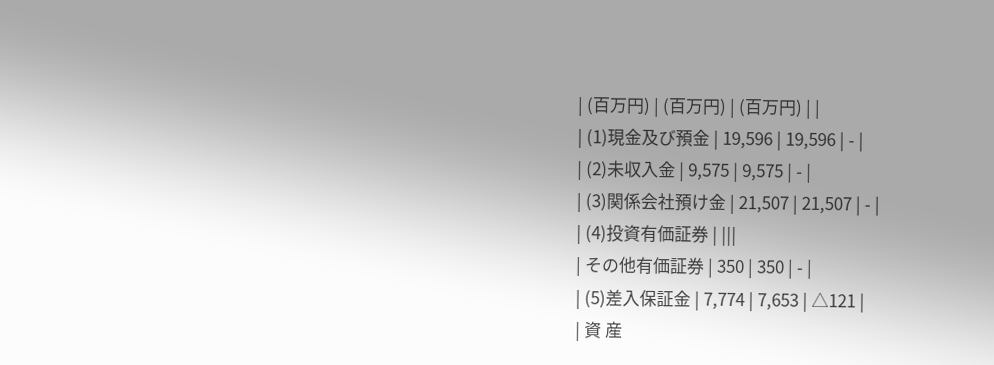| (百万円) | (百万円) | (百万円) | |
| (1)現金及び預金 | 19,596 | 19,596 | - |
| (2)未収入金 | 9,575 | 9,575 | - |
| (3)関係会社預け金 | 21,507 | 21,507 | - |
| (4)投資有価証券 | |||
| その他有価証券 | 350 | 350 | - |
| (5)差入保証金 | 7,774 | 7,653 | △121 |
| 資 産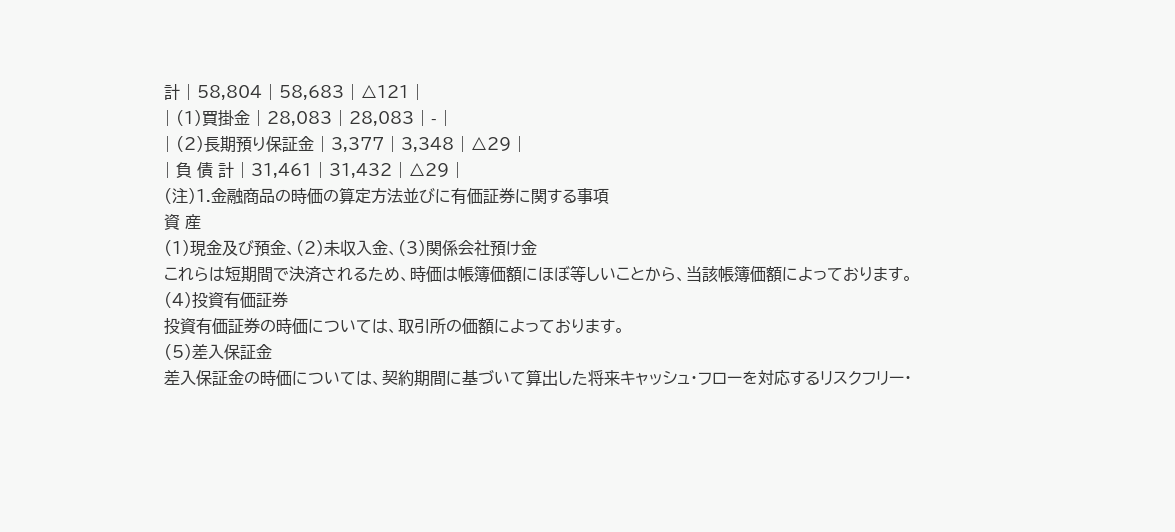計 | 58,804 | 58,683 | △121 |
| (1)買掛金 | 28,083 | 28,083 | - |
| (2)長期預り保証金 | 3,377 | 3,348 | △29 |
| 負 債 計 | 31,461 | 31,432 | △29 |
(注)1.金融商品の時価の算定方法並びに有価証券に関する事項
資 産
(1)現金及び預金、(2)未収入金、(3)関係会社預け金
これらは短期間で決済されるため、時価は帳簿価額にほぼ等しいことから、当該帳簿価額によっております。
(4)投資有価証券
投資有価証券の時価については、取引所の価額によっております。
(5)差入保証金
差入保証金の時価については、契約期間に基づいて算出した将来キャッシュ・フローを対応するリスクフリー・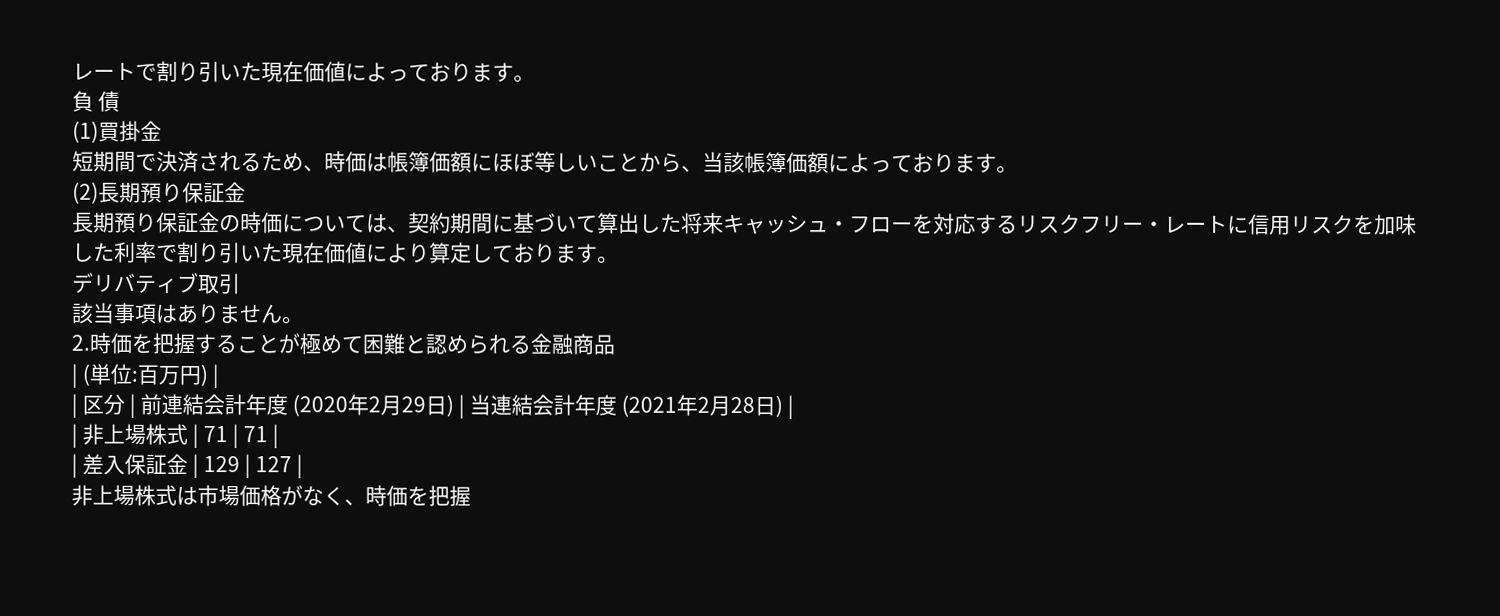レートで割り引いた現在価値によっております。
負 債
(1)買掛金
短期間で決済されるため、時価は帳簿価額にほぼ等しいことから、当該帳簿価額によっております。
(2)長期預り保証金
長期預り保証金の時価については、契約期間に基づいて算出した将来キャッシュ・フローを対応するリスクフリー・レートに信用リスクを加味した利率で割り引いた現在価値により算定しております。
デリバティブ取引
該当事項はありません。
2.時価を把握することが極めて困難と認められる金融商品
| (単位:百万円) |
| 区分 | 前連結会計年度 (2020年2月29日) | 当連結会計年度 (2021年2月28日) |
| 非上場株式 | 71 | 71 |
| 差入保証金 | 129 | 127 |
非上場株式は市場価格がなく、時価を把握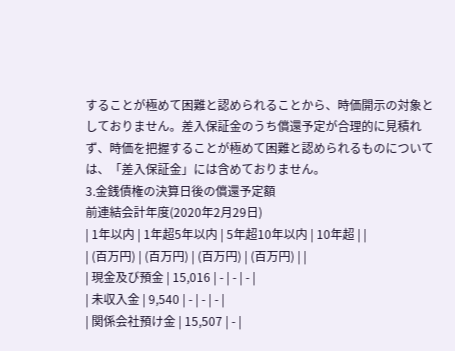することが極めて困難と認められることから、時価開示の対象としておりません。差入保証金のうち償還予定が合理的に見積れず、時価を把握することが極めて困難と認められるものについては、「差入保証金」には含めておりません。
3.金銭債権の決算日後の償還予定額
前連結会計年度(2020年2月29日)
| 1年以内 | 1年超5年以内 | 5年超10年以内 | 10年超 | |
| (百万円) | (百万円) | (百万円) | (百万円) | |
| 現金及び預金 | 15,016 | - | - | - |
| 未収入金 | 9,540 | - | - | - |
| 関係会社預け金 | 15,507 | - |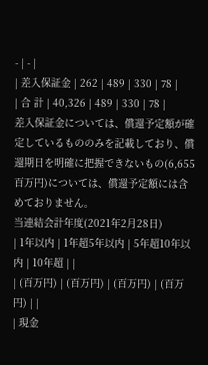- | - |
| 差入保証金 | 262 | 489 | 330 | 78 |
| 合 計 | 40,326 | 489 | 330 | 78 |
差入保証金については、償還予定額が確定しているもののみを記載しており、償還期日を明確に把握できないもの(6,655百万円)については、償還予定額には含めておりません。
当連結会計年度(2021年2月28日)
| 1年以内 | 1年超5年以内 | 5年超10年以内 | 10年超 | |
| (百万円) | (百万円) | (百万円) | (百万円) | |
| 現金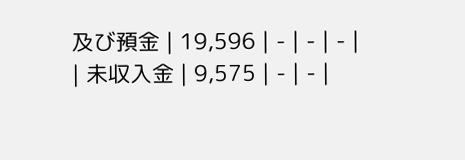及び預金 | 19,596 | - | - | - |
| 未収入金 | 9,575 | - | - |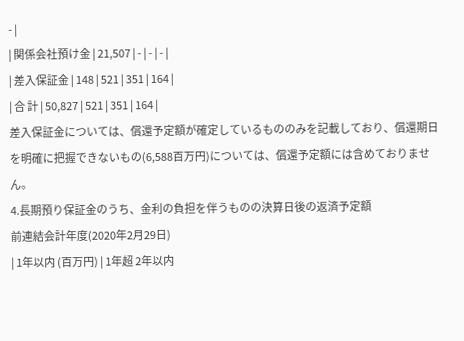- |
| 関係会社預け金 | 21,507 | - | - | - |
| 差入保証金 | 148 | 521 | 351 | 164 |
| 合 計 | 50,827 | 521 | 351 | 164 |
差入保証金については、償還予定額が確定しているもののみを記載しており、償還期日を明確に把握できないもの(6,588百万円)については、償還予定額には含めておりません。
4.長期預り保証金のうち、金利の負担を伴うものの決算日後の返済予定額
前連結会計年度(2020年2月29日)
| 1年以内 (百万円) | 1年超 2年以内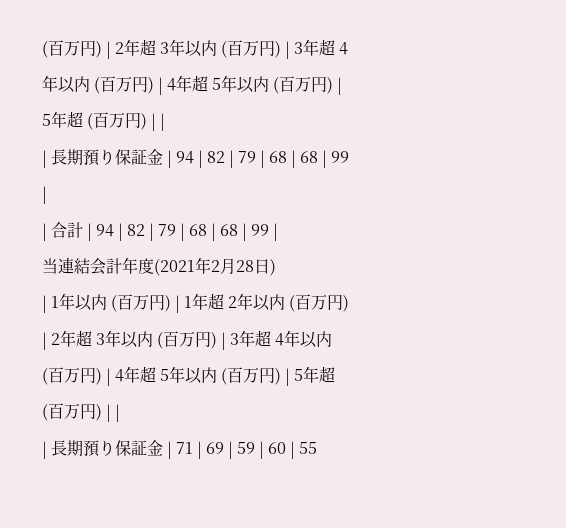(百万円) | 2年超 3年以内 (百万円) | 3年超 4年以内 (百万円) | 4年超 5年以内 (百万円) | 5年超 (百万円) | |
| 長期預り保証金 | 94 | 82 | 79 | 68 | 68 | 99 |
| 合計 | 94 | 82 | 79 | 68 | 68 | 99 |
当連結会計年度(2021年2月28日)
| 1年以内 (百万円) | 1年超 2年以内 (百万円) | 2年超 3年以内 (百万円) | 3年超 4年以内 (百万円) | 4年超 5年以内 (百万円) | 5年超 (百万円) | |
| 長期預り保証金 | 71 | 69 | 59 | 60 | 55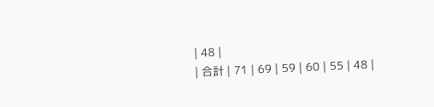| 48 |
| 合計 | 71 | 69 | 59 | 60 | 55 | 48 |